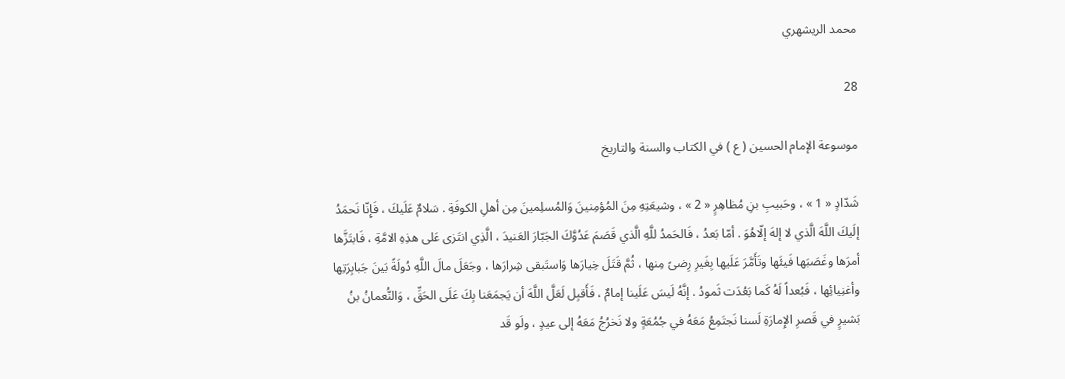محمد الريشهري

28

موسوعة الإمام الحسين ( ع ) في الكتاب والسنة والتاريخ

شَدّادٍ « 1 » ، وحَبيبِ بنِ مُظاهِرٍ « 2 » ، وشيعَتِهِ مِنَ المُؤمِنينَ وَالمُسلِمينَ مِن أهلِ الكوفَةِ . سَلامٌ عَلَيكَ ، فَإِنّا نَحمَدُ إلَيكَ اللَّهَ الَّذي لا إلهَ إلّاهُوَ . أمّا بَعدُ ، فَالحَمدُ للَّهِ الَّذي قَصَمَ عَدُوَّكَ الجَبّارَ العَنيدَ ، الَّذِي انتَزى عَلى هذِهِ الامَّةِ ، فَابتَزَّها أمرَها وغَصَبَها فَيئَها وتَأَمَّرَ عَلَيها بِغَيرِ رِضىً مِنها ، ثُمَّ قَتَلَ خِيارَها وَاستَبقى شِرارَها ، وجَعَلَ مالَ اللَّهِ دُولَةً بَينَ جَبابِرَتِها وأغنِيائِها ، فَبُعداً لَهُ كَما بَعُدَت ثَمودُ . إنَّهُ لَيسَ عَلَينا إمامٌ ، فَأَقبِل لَعَلَّ اللَّهَ أن يَجمَعَنا بِكَ عَلَى الحَقِّ ، وَالنُّعمانُ بنُ بَشيرٍ في قَصرِ الإِمارَةِ لَسنا نَجتَمِعُ مَعَهُ في جُمُعَةٍ ولا نَخرُجُ مَعَهُ إلى عيدٍ ، ولَو قَد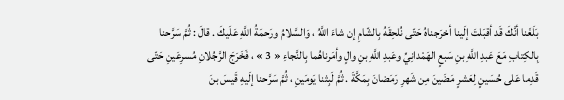بَلَغَنا أنَّكَ قَد أقبَلتَ إلَينا أخرَجناهُ حَتّى نُلحِقَهُ بِالشّامِ إن شاءَ اللَّهُ ، وَالسَّلامُ ورَحمَةُ اللَّهِ عَلَيكَ . قالَ : ثُمَّ سَرَّحنا بِالكِتابِ مَعَ عَبدِ اللَّهِ بنِ سَبعٍ الهَمْدانِيِّ وعَبدِ اللَّهِ بنِ والٍ وأمَرناهُما بِالنَّجاءِ « 3 » ، فَخَرَجَ الرَّجُلانِ مُسرِعَينِ حَتّى قَدِما عَلى حُسَينٍ لِعَشرٍ مَضَينَ مِن شَهرِ رَمَضانَ بِمَكَّةَ . ثُمَّ لَبِثنا يَومَينِ ، ثُمَّ سَرَّحنا إلَيهِ قَيسَ بنَ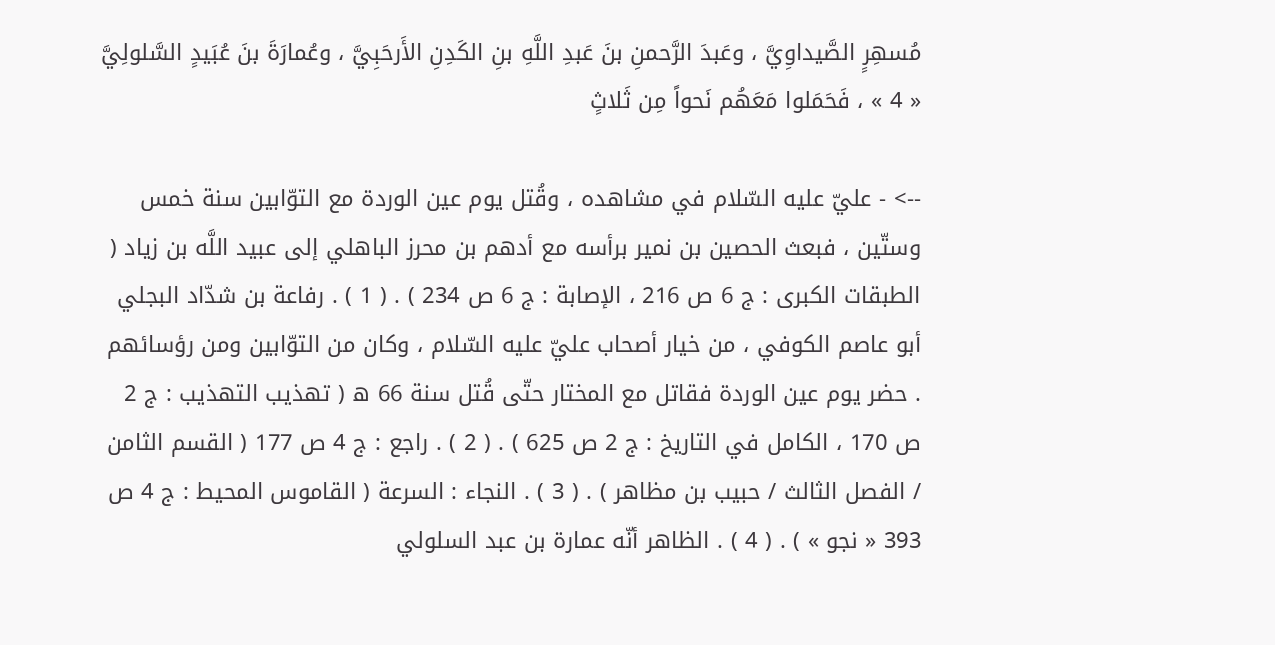مُسهِرٍ الصَّيداوِيَّ ، وعَبدَ الرَّحمنِ بنَ عَبدِ اللَّهِ بنِ الكَدِنِ الأَرحَبِيَّ ، وعُمارَةَ بنَ عُبَيدٍ السَّلولِيَّ « 4 » ، فَحَمَلوا مَعَهُم نَحواً مِن ثَلاثٍ

--> - عليّ عليه السّلام في مشاهده ، وقُتل يوم عين الوردة مع التوّابين سنة خمس وستّين ، فبعث الحصين بن نمير برأسه مع أدهم بن محرز الباهلي إلى عبيد اللَّه بن زياد ( الطبقات الكبرى : ج 6 ص 216 ، الإصابة : ج 6 ص 234 ) . ( 1 ) . رفاعة بن شدّاد البجلي أبو عاصم الكوفي ، من خيار أصحاب عليّ عليه السّلام ، وكان من التوّابين ومن رؤسائهم . حضر يوم عين الوردة فقاتل مع المختار حتّى قُتل سنة 66 ه ( تهذيب التهذيب : ج 2 ص 170 ، الكامل في التاريخ : ج 2 ص 625 ) . ( 2 ) . راجع : ج 4 ص 177 ( القسم الثامن / الفصل الثالث / حبيب بن مظاهر ) . ( 3 ) . النجاء : السرعة ( القاموس المحيط : ج 4 ص 393 « نجو » ) . ( 4 ) . الظاهر أنّه عمارة بن عبد السلولي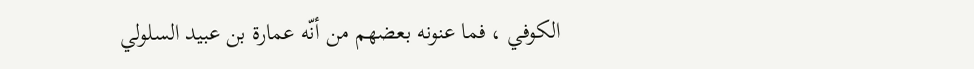الكوفي ، فما عنونه بعضهم من أنّه عمارة بن عبيد السلولي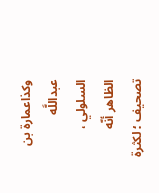وكذاعمارة بن عبداللَّه السلولي ، الظاهر أنّه تصحيف ؛ لكثرة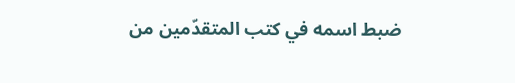ضبط اسمه في كتب المتقدّمين من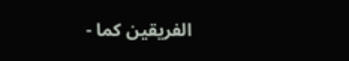الفريقين كما -